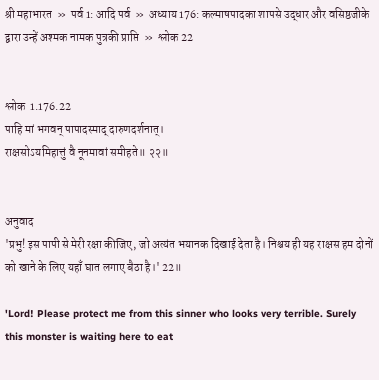श्री महाभारत  »  पर्व 1: आदि पर्व  »  अध्याय 176: कल्माषपादका शापसे उद्धार और वसिष्ठजीके द्वारा उन्हें अश्मक नामक पुत्रकी प्राप्ति  »  श्लोक 22


श्लोक  1.176.22
पाहि मां भगवन् पापादस्माद् दारुणदर्शनात्।
राक्षसोऽयमिहात्तुं वै नूनमावां समीहते॥ २२॥


अनुवाद
'प्रभु! इस पापी से मेरी रक्षा कीजिए, जो अत्यंत भयानक दिखाई देता है। निश्चय ही यह राक्षस हम दोनों को खाने के लिए यहाँ घात लगाए बैठा है।' 22॥

'Lord! Please protect me from this sinner who looks very terrible. Surely this monster is waiting here to eat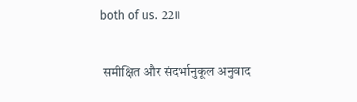both of us. 22॥

 समीक्षित और संदर्भानुकूल अनुवाद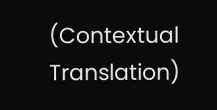(Contextual Translation)